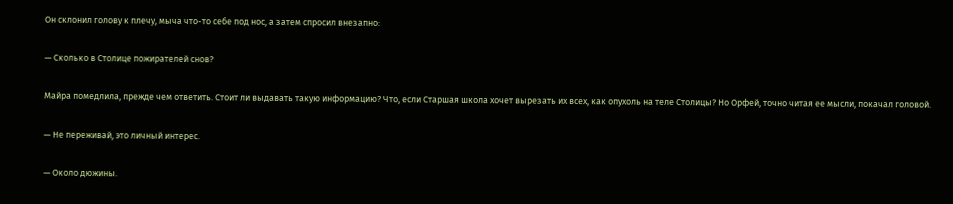Он склонил голову к плечу, мыча что-то себе под нос, а затем спросил внезапно:

— Сколько в Столице пожирателей снов?

Майра помедлила, прежде чем ответить. Стоит ли выдавать такую информацию? Что, если Старшая школа хочет вырезать их всех, как опухоль на теле Столицы? Но Орфей, точно читая ее мысли, покачал головой.

— Не переживай, это личный интерес.

— Около дюжины.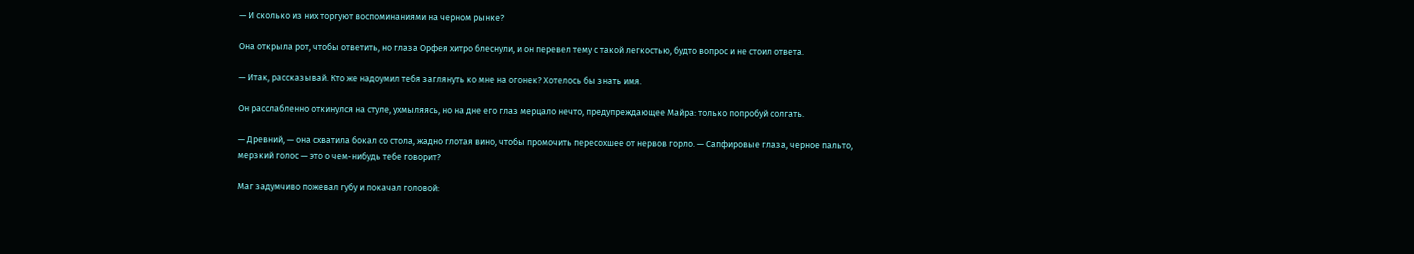— И сколько из них торгуют воспоминаниями на черном рынке?

Она открыла рот, чтобы ответить, но глаза Орфея хитро блеснули, и он перевел тему с такой легкостью, будто вопрос и не стоил ответа.

— Итак, рассказывай. Кто же надоумил тебя заглянуть ко мне на огонек? Хотелось бы знать имя.

Он расслабленно откинулся на стуле, ухмыляясь, но на дне его глаз мерцало нечто, предупреждающее Майра: только попробуй солгать.

— Древний, — она схватила бокал со стола, жадно глотая вино, чтобы промочить пересохшее от нервов горло. — Сапфировые глаза, черное пальто, мерзкий голос — это о чем-нибудь тебе говорит?

Маг задумчиво пожевал губу и покачал головой: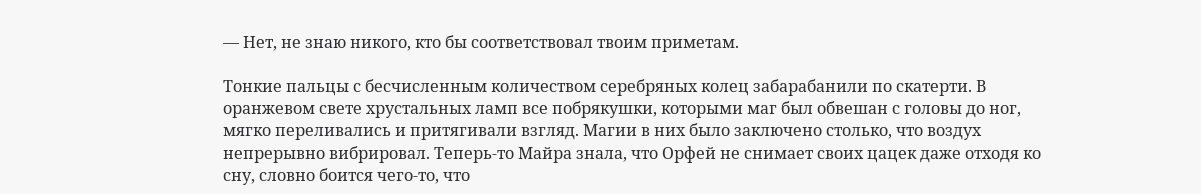— Нет, не знаю никого, кто бы соответствовал твоим приметам.

Тонкие пальцы с бесчисленным количеством серебряных колец забарабанили по скатерти. В оранжевом свете хрустальных ламп все побрякушки, которыми маг был обвешан с головы до ног, мягко переливались и притягивали взгляд. Магии в них было заключено столько, что воздух непрерывно вибрировал. Теперь-то Майра знала, что Орфей не снимает своих цацек даже отходя ко сну, словно боится чего-то, что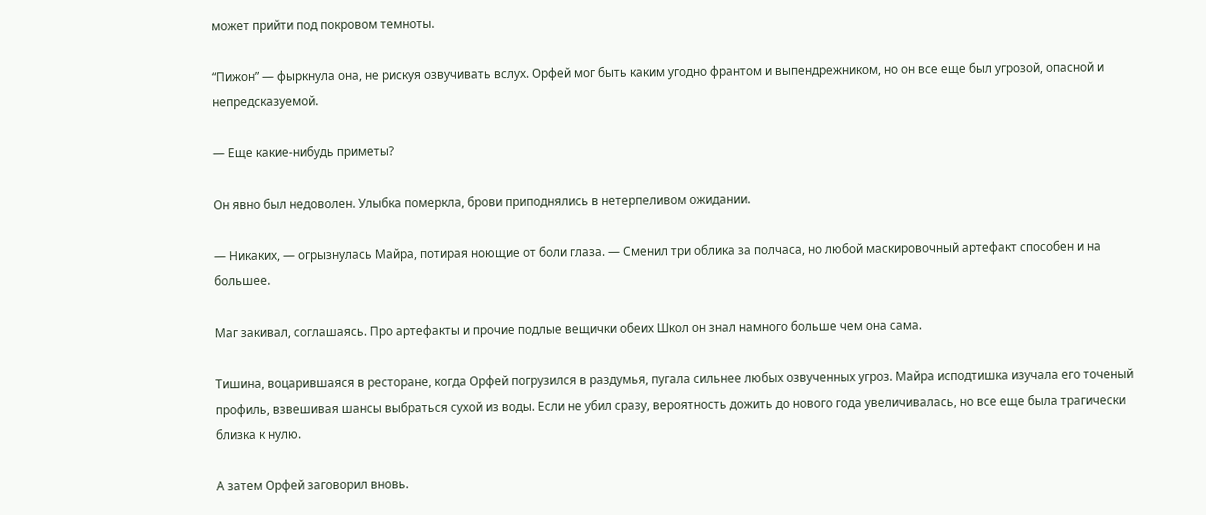может прийти под покровом темноты.

“Пижон” — фыркнула она, не рискуя озвучивать вслух. Орфей мог быть каким угодно франтом и выпендрежником, но он все еще был угрозой, опасной и непредсказуемой.

— Еще какие-нибудь приметы?

Он явно был недоволен. Улыбка померкла, брови приподнялись в нетерпеливом ожидании.

— Никаких, — огрызнулась Майра, потирая ноющие от боли глаза. — Сменил три облика за полчаса, но любой маскировочный артефакт способен и на большее.

Маг закивал, соглашаясь. Про артефакты и прочие подлые вещички обеих Школ он знал намного больше чем она сама.

Тишина, воцарившаяся в ресторане, когда Орфей погрузился в раздумья, пугала сильнее любых озвученных угроз. Майра исподтишка изучала его точеный профиль, взвешивая шансы выбраться сухой из воды. Если не убил сразу, вероятность дожить до нового года увеличивалась, но все еще была трагически близка к нулю.

А затем Орфей заговорил вновь.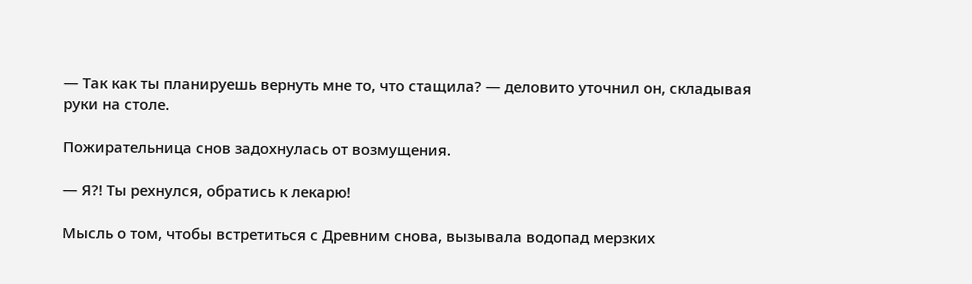— Так как ты планируешь вернуть мне то, что стащила? — деловито уточнил он, складывая руки на столе.

Пожирательница снов задохнулась от возмущения.

— Я?! Ты рехнулся, обратись к лекарю!

Мысль о том, чтобы встретиться с Древним снова, вызывала водопад мерзких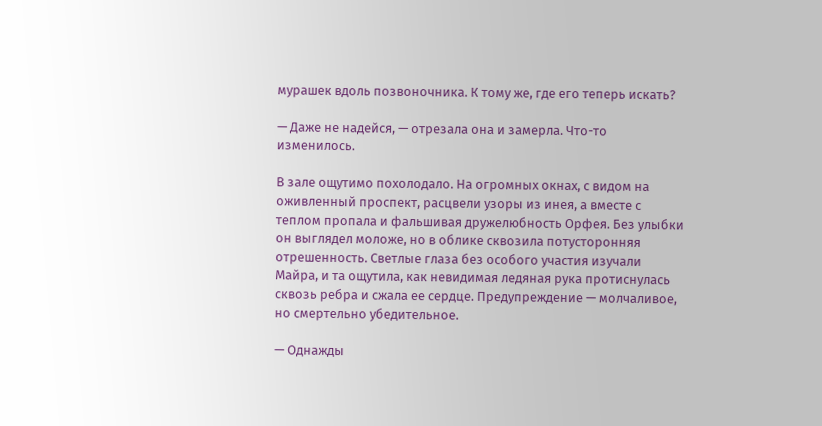мурашек вдоль позвоночника. К тому же, где его теперь искать?

— Даже не надейся, — отрезала она и замерла. Что-то изменилось.

В зале ощутимо похолодало. На огромных окнах, с видом на оживленный проспект, расцвели узоры из инея, а вместе с теплом пропала и фальшивая дружелюбность Орфея. Без улыбки он выглядел моложе, но в облике сквозила потусторонняя отрешенность. Светлые глаза без особого участия изучали Майра, и та ощутила, как невидимая ледяная рука протиснулась сквозь ребра и сжала ее сердце. Предупреждение — молчаливое, но смертельно убедительное.

— Однажды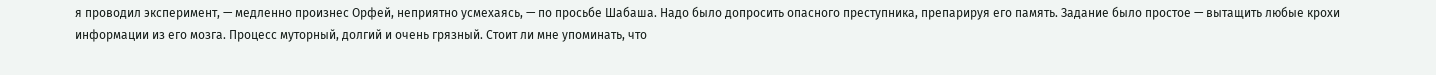я проводил эксперимент, — медленно произнес Орфей, неприятно усмехаясь, — по просьбе Шабаша. Надо было допросить опасного преступника, препарируя его память. Задание было простое — вытащить любые крохи информации из его мозга. Процесс муторный, долгий и очень грязный. Стоит ли мне упоминать, что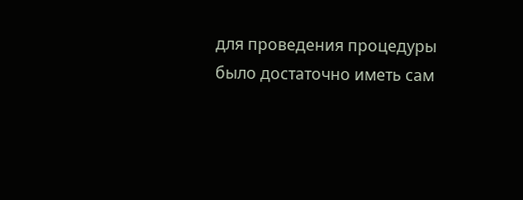для проведения процедуры было достаточно иметь сам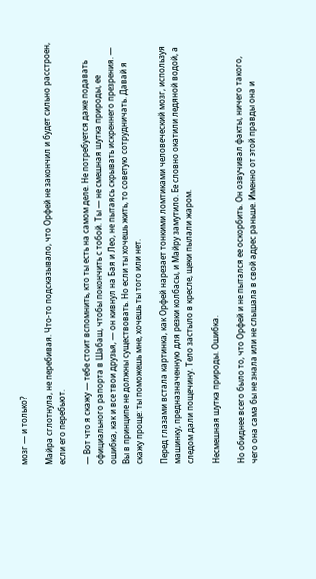мозг — и только?

Майра сглотнула, не перебивая. Что-то подсказывало, что Орфей не закончил и будет сильно расстроен, если его перебьют.

— Вот что я скажу — тебе стоит вспомнить, кто ты есть на самом деле. Не потребуется даже подавать официального рапорта в Шабаш, чтобы покончить с тобой. Ты — не смешная шутка природы, ее ошибка, как и все твои друзья, — он кивнул на Бая и Лео, не пытаясь скрывать искреннего презрения. — Вы в принципе не должны существовать. Но если ты хочешь жить, то советую сотрудничать. Давай я скажу проще: ты поможешь мне, хочешь ты того или нет.

Перед глазами встала картинка, как Орфей нарезает тонкими ломтиками человеческий мозг, используя машинку, предназначенную для резки колбасы, и Майру замутило. Ее словно окатили ледяной водой, а следом дали пощечину. Тело застыло в кресле, щеки пылали жаром.

Несмешная шутка природы. Ошибка.

Но обиднее всего было то, что Орфей и не пытался ее оскорбить. Он озвучивал факты, ничего такого, чего она сама бы не знала или не слышала в свой адрес раньше. Именно от этой правды она и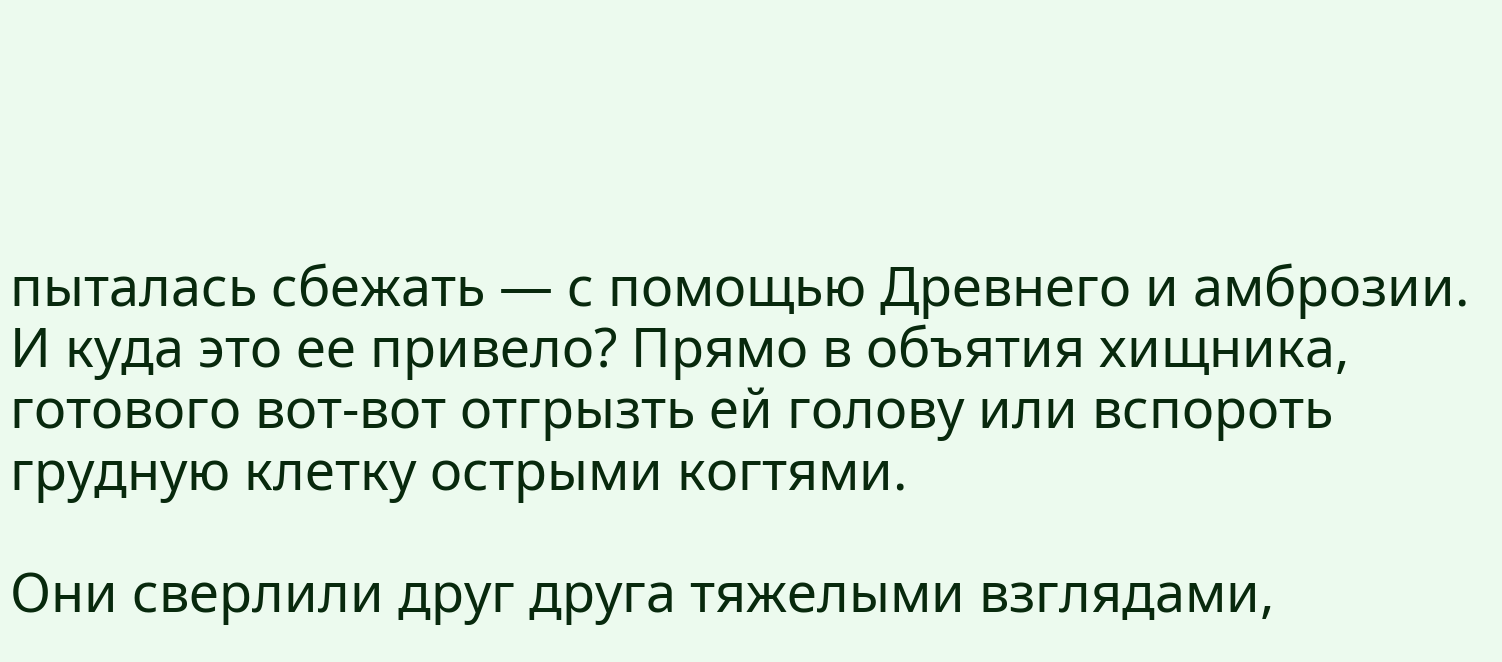пыталась сбежать — с помощью Древнего и амброзии. И куда это ее привело? Прямо в объятия хищника, готового вот-вот отгрызть ей голову или вспороть грудную клетку острыми когтями.

Они сверлили друг друга тяжелыми взглядами,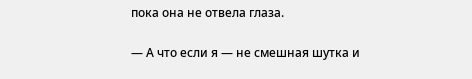пока она не отвела глаза.

— А что если я — не смешная шутка и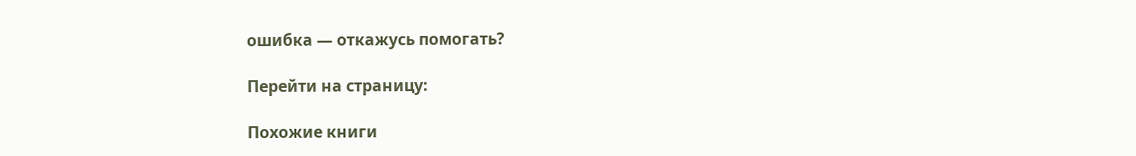ошибка — откажусь помогать?

Перейти на страницу:

Похожие книги